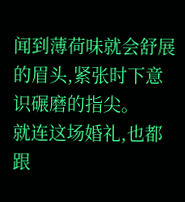闻到薄荷味就会舒展的眉头,紧张时下意识碾磨的指尖。
就连这场婚礼,也都跟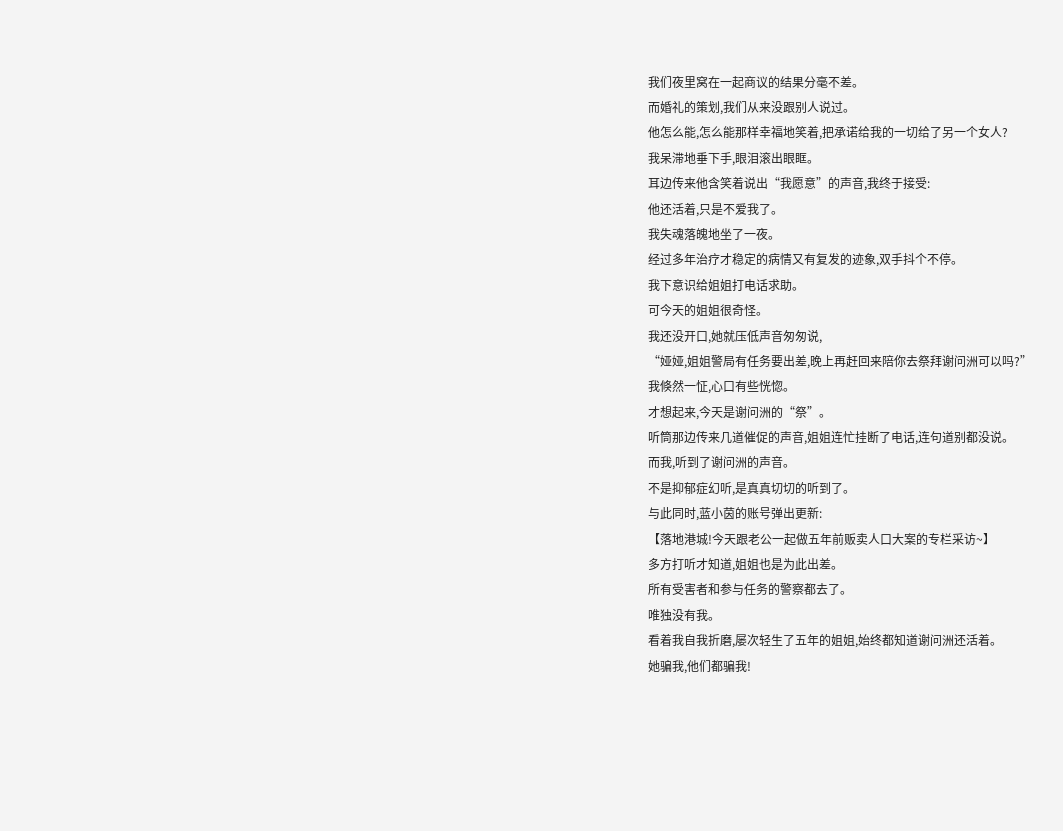我们夜里窝在一起商议的结果分毫不差。
而婚礼的策划,我们从来没跟别人说过。
他怎么能,怎么能那样幸福地笑着,把承诺给我的一切给了另一个女人?
我呆滞地垂下手,眼泪滚出眼眶。
耳边传来他含笑着说出“我愿意”的声音,我终于接受:
他还活着,只是不爱我了。
我失魂落魄地坐了一夜。
经过多年治疗才稳定的病情又有复发的迹象,双手抖个不停。
我下意识给姐姐打电话求助。
可今天的姐姐很奇怪。
我还没开口,她就压低声音匆匆说,
“娅娅,姐姐警局有任务要出差,晚上再赶回来陪你去祭拜谢问洲可以吗?”
我倏然一怔,心口有些恍惚。
才想起来,今天是谢问洲的“祭”。
听筒那边传来几道催促的声音,姐姐连忙挂断了电话,连句道别都没说。
而我,听到了谢问洲的声音。
不是抑郁症幻听,是真真切切的听到了。
与此同时,蓝小茵的账号弹出更新:
【落地港城!今天跟老公一起做五年前贩卖人口大案的专栏采访~】
多方打听才知道,姐姐也是为此出差。
所有受害者和参与任务的警察都去了。
唯独没有我。
看着我自我折磨,屡次轻生了五年的姐姐,始终都知道谢问洲还活着。
她骗我,他们都骗我!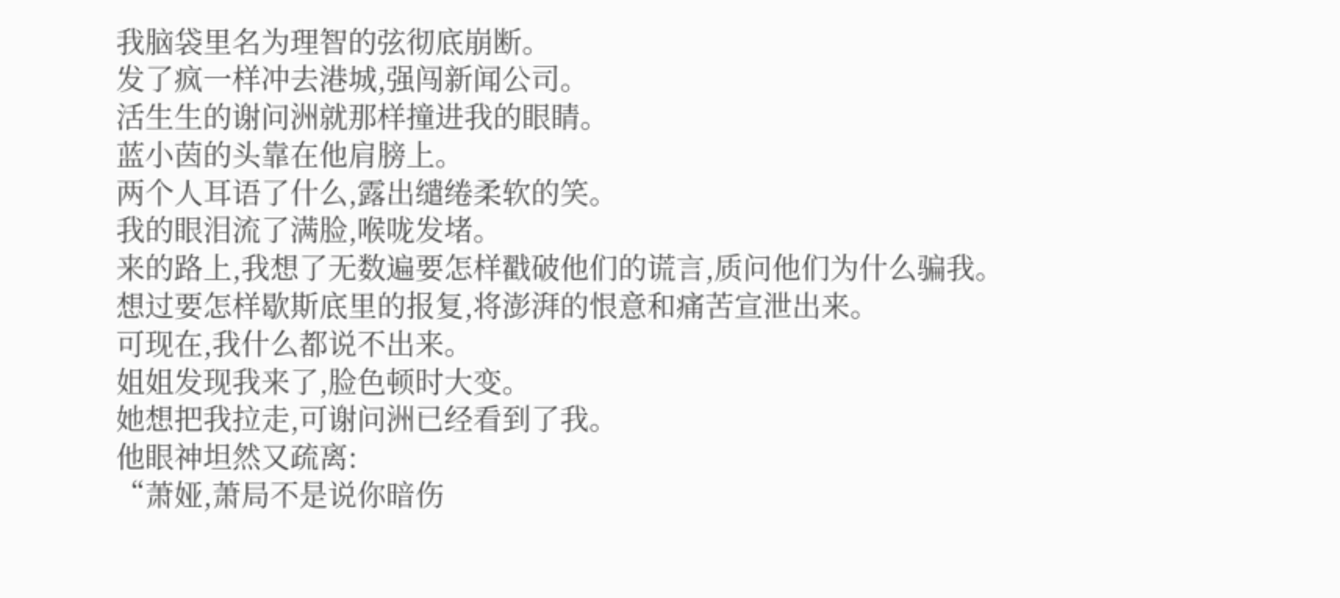我脑袋里名为理智的弦彻底崩断。
发了疯一样冲去港城,强闯新闻公司。
活生生的谢问洲就那样撞进我的眼睛。
蓝小茵的头靠在他肩膀上。
两个人耳语了什么,露出缱绻柔软的笑。
我的眼泪流了满脸,喉咙发堵。
来的路上,我想了无数遍要怎样戳破他们的谎言,质问他们为什么骗我。
想过要怎样歇斯底里的报复,将澎湃的恨意和痛苦宣泄出来。
可现在,我什么都说不出来。
姐姐发现我来了,脸色顿时大变。
她想把我拉走,可谢问洲已经看到了我。
他眼神坦然又疏离:
“萧娅,萧局不是说你暗伤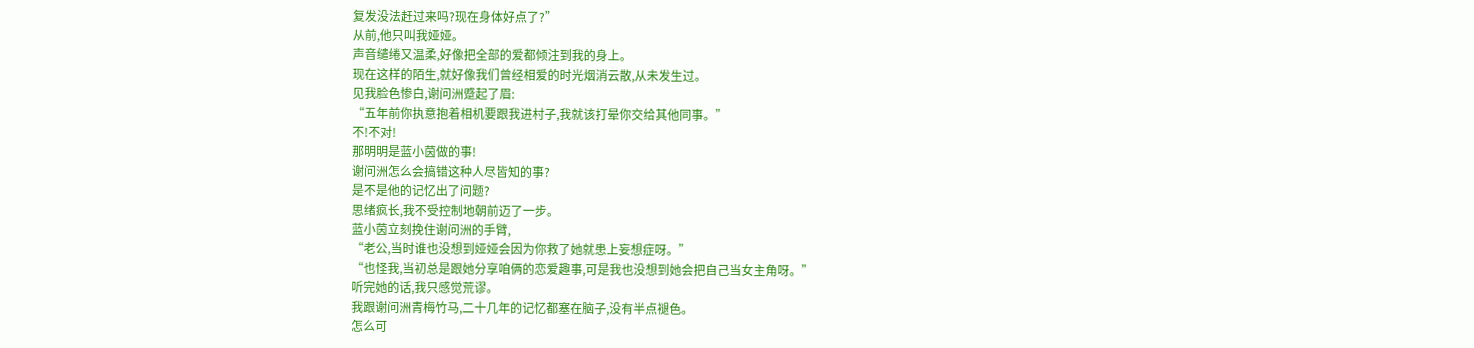复发没法赶过来吗?现在身体好点了?”
从前,他只叫我娅娅。
声音缱绻又温柔,好像把全部的爱都倾注到我的身上。
现在这样的陌生,就好像我们曾经相爱的时光烟消云散,从未发生过。
见我脸色惨白,谢问洲蹙起了眉:
“五年前你执意抱着相机要跟我进村子,我就该打晕你交给其他同事。”
不!不对!
那明明是蓝小茵做的事!
谢问洲怎么会搞错这种人尽皆知的事?
是不是他的记忆出了问题?
思绪疯长,我不受控制地朝前迈了一步。
蓝小茵立刻挽住谢问洲的手臂,
“老公,当时谁也没想到娅娅会因为你救了她就患上妄想症呀。”
“也怪我,当初总是跟她分享咱俩的恋爱趣事,可是我也没想到她会把自己当女主角呀。”
听完她的话,我只感觉荒谬。
我跟谢问洲青梅竹马,二十几年的记忆都塞在脑子,没有半点褪色。
怎么可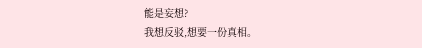能是妄想?
我想反驳,想要一份真相。